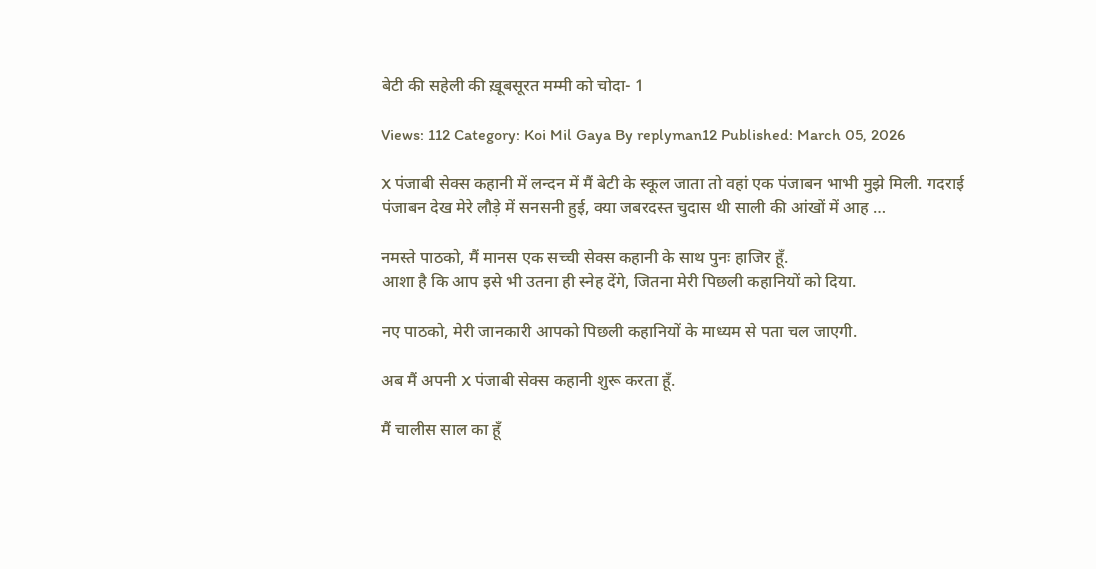बेटी की सहेली की ख़ूबसूरत मम्मी को चोदा- 1

Views: 112 Category: Koi Mil Gaya By replyman12 Published: March 05, 2026

X पंजाबी सेक्स कहानी में लन्दन में मैं बेटी के स्कूल जाता तो वहां एक पंजाबन भाभी मुझे मिली. गदराई पंजाबन देख मेरे लौड़े में सनसनी हुई, क्या जबरदस्त चुदास थी साली की आंखों में आह …

नमस्ते पाठको, मैं मानस एक सच्ची सेक्स कहानी के साथ पुनः हाजिर हूँ.
आशा है कि आप इसे भी उतना ही स्नेह देंगे, जितना मेरी पिछली कहानियों को दिया.

नए पाठको, मेरी जानकारी आपको पिछली कहानियों के माध्यम से पता चल जाएगी.

अब मैं अपनी X पंजाबी सेक्स कहानी शुरू करता हूँ.

मैं चालीस साल का हूँ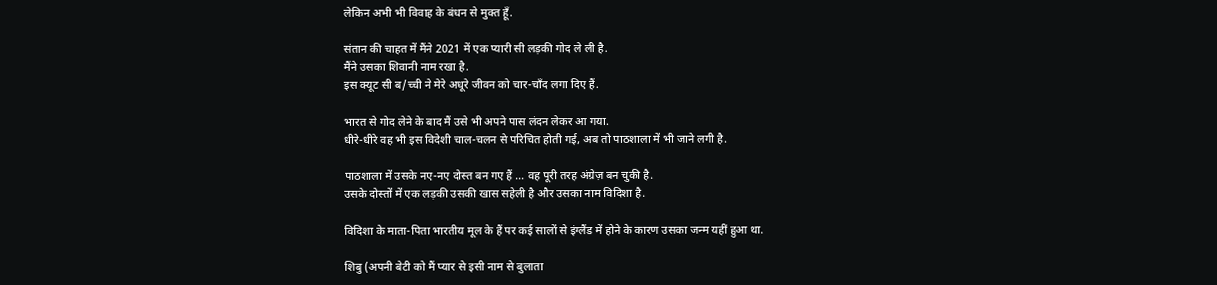लेकिन अभी भी विवाह के बंधन से मुक्त हूँ.

संतान की चाहत में मैंने 2021 में एक प्यारी सी लड़की गोद ले ली है.
मैंने उसका शिवानी नाम रखा है.
इस क्यूट सी ब/च्ची ने मेरे अधूरे जीवन को चार-चाँद लगा दिए हैं.

भारत से गोद लेने के बाद मैं उसे भी अपने पास लंदन लेकर आ गया.
धीरे-धीरे वह भी इस विदेशी चाल-चलन से परिचित होती गई, अब तो पाठशाला में भी जाने लगी है.

पाठशाला में उसके नए-नए दोस्त बन गए हैं … वह पूरी तरह अंग्रेज़ बन चुकी है.
उसके दोस्तों में एक लड़की उसकी खास सहेली है और उसका नाम विदिशा है.

विदिशा के माता-पिता भारतीय मूल के हैं पर कई सालों से इंग्लैंड में होने के कारण उसका जन्म यहीं हुआ था.

शिबु (अपनी बेटी को मैं प्यार से इसी नाम से बुलाता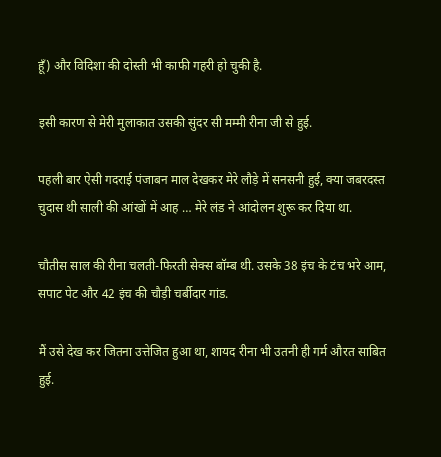हूँ) और विदिशा की दोस्ती भी काफी गहरी हो चुकी है.

इसी कारण से मेरी मुलाकात उसकी सुंदर सी मम्मी रीना जी से हुई.

पहली बार ऐसी गदराई पंजाबन माल देखकर मेरे लौड़े में सनसनी हुई, क्या जबरदस्त चुदास थी साली की आंखों में आह … मेरे लंड ने आंदोलन शुरू कर दिया था.

चौतीस साल की रीना चलती-फिरती सेक्स बॉम्ब थी. उसके 38 इंच के टंच भरे आम, सपाट पेट और 42 इंच की चौड़ी चर्बीदार गांड.

मैं उसे देख कर जितना उत्तेजित हुआ था, शायद रीना भी उतनी ही गर्म औरत साबित हुई.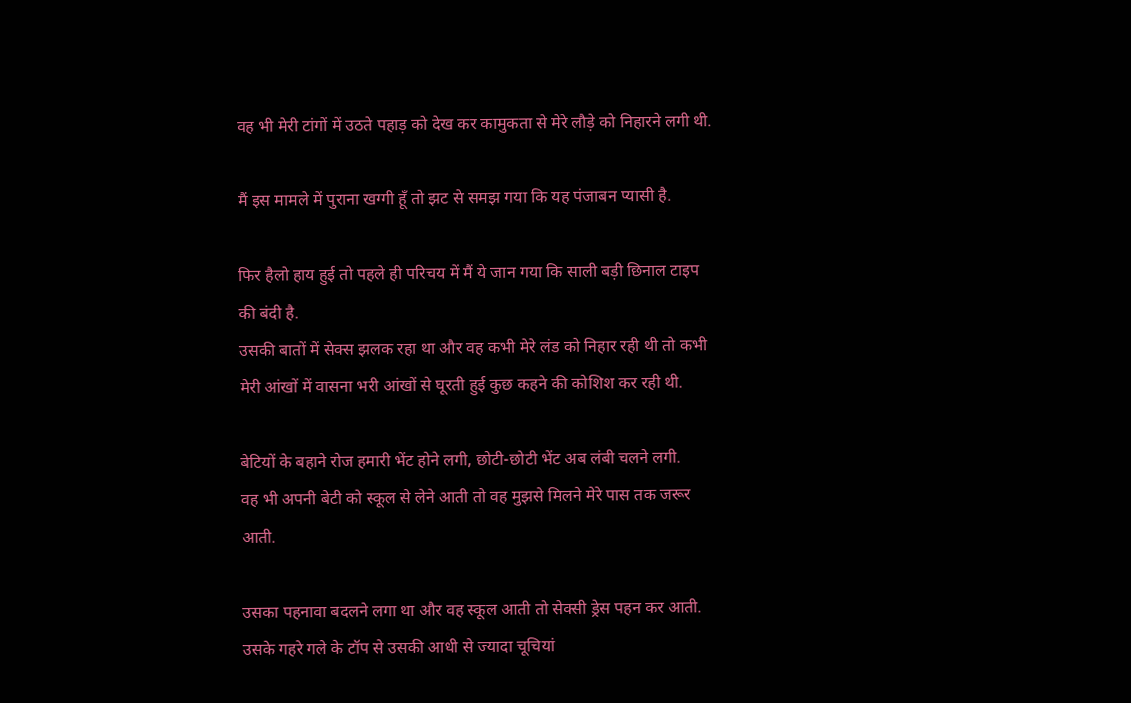वह भी मेरी टांगों में उठते पहाड़ को देख कर कामुकता से मेरे लौड़े को निहारने लगी थी.

मैं इस मामले में पुराना खग्गी हूँ तो झट से समझ गया कि यह पंजाबन प्यासी है.

फिर हैलो हाय हुई तो पहले ही परिचय में मैं ये जान गया कि साली बड़ी छिनाल टाइप की बंदी है.
उसकी बातों में सेक्स झलक रहा था और वह कभी मेरे लंड को निहार रही थी तो कभी मेरी आंखों में वासना भरी आंखों से घूरती हुई कुछ कहने की कोशिश कर रही थी.

बेटियों के बहाने रोज हमारी भेंट होने लगी, छोटी-छोटी भेंट अब लंबी चलने लगी.
वह भी अपनी बेटी को स्कूल से लेने आती तो वह मुझसे मिलने मेरे पास तक जरूर आती.

उसका पहनावा बदलने लगा था और वह स्कूल आती तो सेक्सी ड्रेस पहन कर आती.
उसके गहरे गले के टॉप से उसकी आधी से ज्यादा चूचियां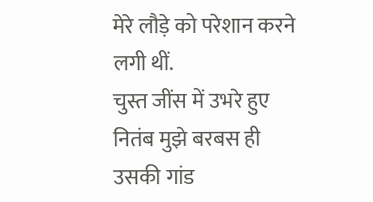मेरे लौड़े को परेशान करने लगी थीं.
चुस्त जींस में उभरे हुए नितंब मुझे बरबस ही उसकी गांड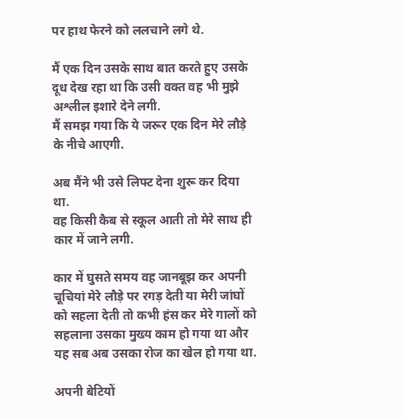पर हाथ फेरने को ललचाने लगे थे.

मैं एक दिन उसके साथ बात करते हुए उसके दूध देख रहा था कि उसी वक्त वह भी मुझे अश्लील इशारे देने लगी.
मैं समझ गया कि ये जरूर एक दिन मेरे लौड़े के नीचे आएगी.

अब मैंने भी उसे लिफ्ट देना शुरू कर दिया था.
वह किसी कैब से स्कूल आती तो मेरे साथ ही कार में जाने लगी.

कार में घुसते समय वह जानबूझ कर अपनी चूचियां मेरे लौड़े पर रगड़ देती या मेरी जांघों को सहला देती तो कभी हंस कर मेरे गालों को सहलाना उसका मुख्य काम हो गया था और यह सब अब उसका रोज का खेल हो गया था.

अपनी बेटियों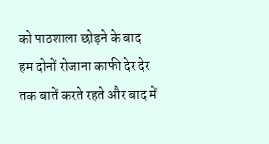को पाठशाला छोड़ने के बाद हम दोनों रोजाना काफी देर देर तक बातें करते रहते और बाद में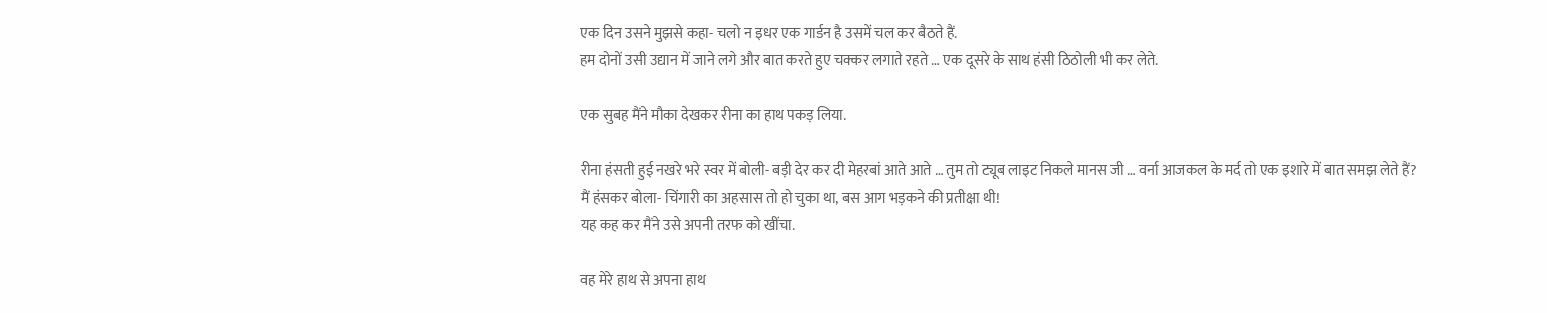एक दिन उसने मुझसे कहा- चलो न इधर एक गार्डन है उसमें चल कर बैठते हैं.
हम दोनों उसी उद्यान में जाने लगे और बात करते हुए चक्कर लगाते रहते … एक दूसरे के साथ हंसी ठिठोली भी कर लेते.

एक सुबह मैंने मौका देखकर रीना का हाथ पकड़ लिया.

रीना हंसती हुई नखरे भरे स्वर में बोली- बड़ी देर कर दी मेहरबां आते आते … तुम तो ट्यूब लाइट निकले मानस जी … वर्ना आजकल के मर्द तो एक इशारे में बात समझ लेते हैं?
मैं हंसकर बोला- चिंगारी का अहसास तो हो चुका था, बस आग भड़कने की प्रतीक्षा थी!
यह कह कर मैंने उसे अपनी तरफ को खींचा.

वह मेरे हाथ से अपना हाथ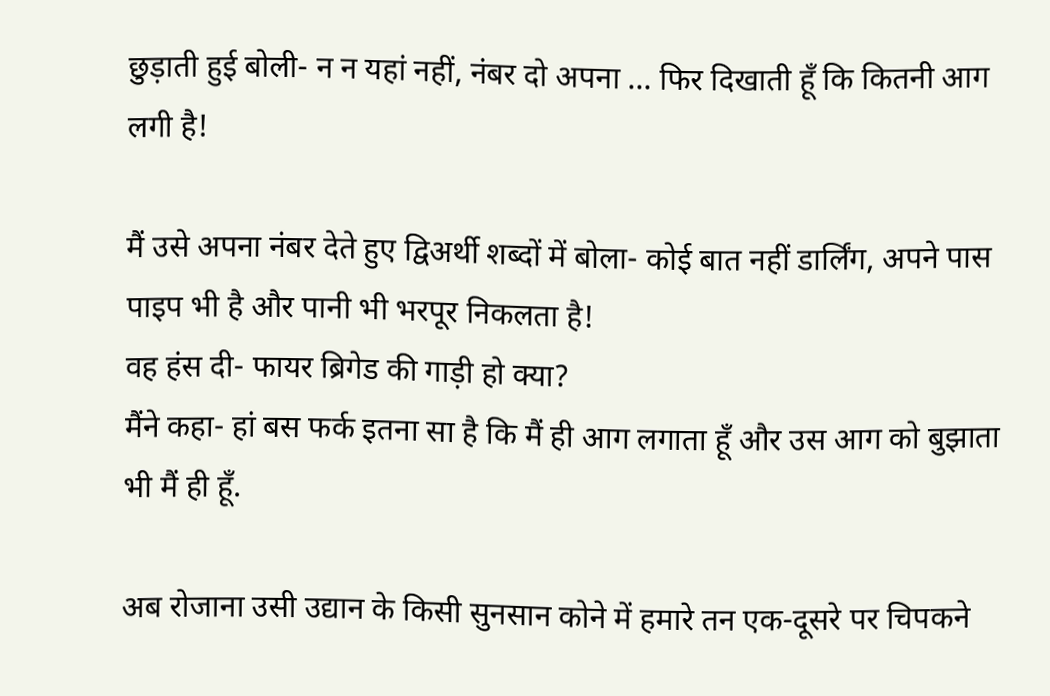छुड़ाती हुई बोली- न न यहां नहीं, नंबर दो अपना … फिर दिखाती हूँ कि कितनी आग लगी है!

मैं उसे अपना नंबर देते हुए द्विअर्थी शब्दों में बोला- कोई बात नहीं डार्लिंग, अपने पास पाइप भी है और पानी भी भरपूर निकलता है!
वह हंस दी- फायर ब्रिगेड की गाड़ी हो क्या?
मैंने कहा- हां बस फर्क इतना सा है कि मैं ही आग लगाता हूँ और उस आग को बुझाता भी मैं ही हूँ.

अब रोजाना उसी उद्यान के किसी सुनसान कोने में हमारे तन एक-दूसरे पर चिपकने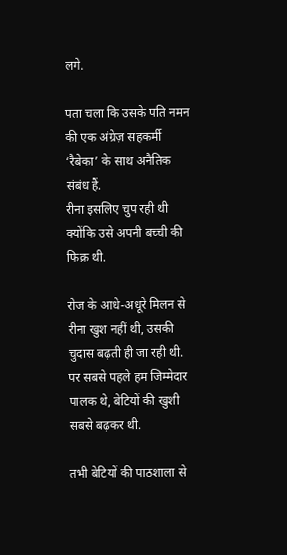लगे.

पता चला कि उसके पति नमन की एक अंग्रेज़ सहकर्मी ‘रैबेका’ के साथ अनैतिक संबंध हैं.
रीना इसलिए चुप रही थी क्योंकि उसे अपनी बच्ची की फिक्र थी.

रोज के आधे-अधूरे मिलन से रीना खुश नहीं थी, उसकी चुदास बढ़ती ही जा रही थी.
पर सबसे पहले हम जिम्मेदार पालक थे, बेटियों की खुशी सबसे बढ़कर थी.

तभी बेटियों की पाठशाला से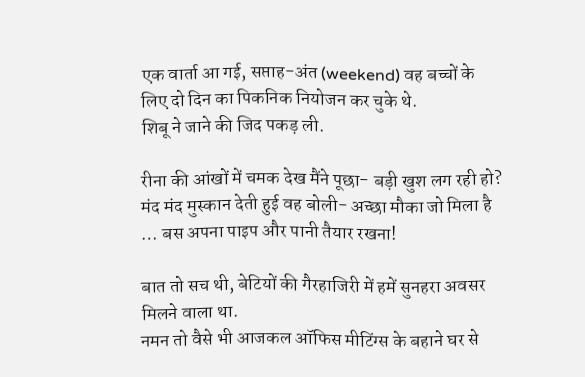एक वार्ता आ गई, सप्ताह-अंत (weekend) वह बच्चों के लिए दो दिन का पिकनिक नियोजन कर चुके थे.
शिबू ने जाने की जिद पकड़ ली.

रीना की आंखों में चमक देख मैंने पूछा- बड़ी खुश लग रही हो?
मंद मंद मुस्कान देती हुई वह बोली- अच्छा मौका जो मिला है … बस अपना पाइप और पानी तैयार रखना!

बात तो सच थी, बेटियों की गैरहाजिरी में हमें सुनहरा अवसर मिलने वाला था.
नमन तो वैसे भी आजकल ऑफिस मीटिंग्स के बहाने घर से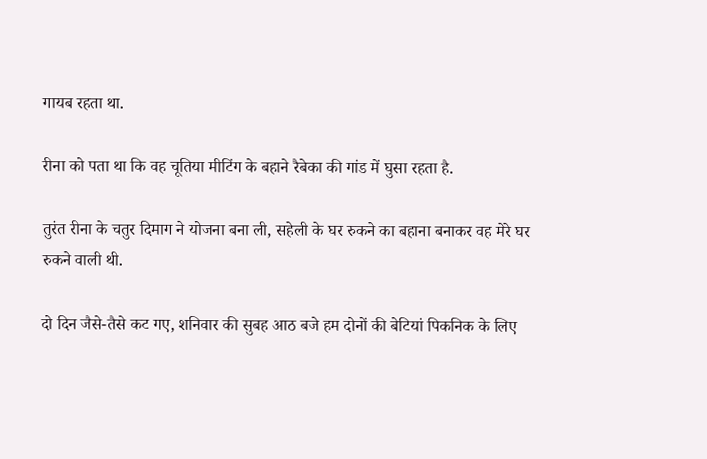गायब रहता था.

रीना को पता था कि वह चूतिया मीटिंग के बहाने रैबेका की गांड में घुसा रहता है.

तुरंत रीना के चतुर दिमाग ने योजना बना ली, सहेली के घर रुकने का बहाना बनाकर वह मेरे घर रुकने वाली थी.

दो दिन जैसे-तैसे कट गए, शनिवार की सुबह आठ बजे हम दोनों की बेटियां पिकनिक के लिए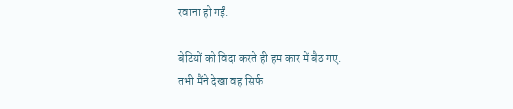रवाना हो गईं.

बेटियों को विदा करते ही हम कार में बैठ गए.
तभी मैंने देखा वह सिर्फ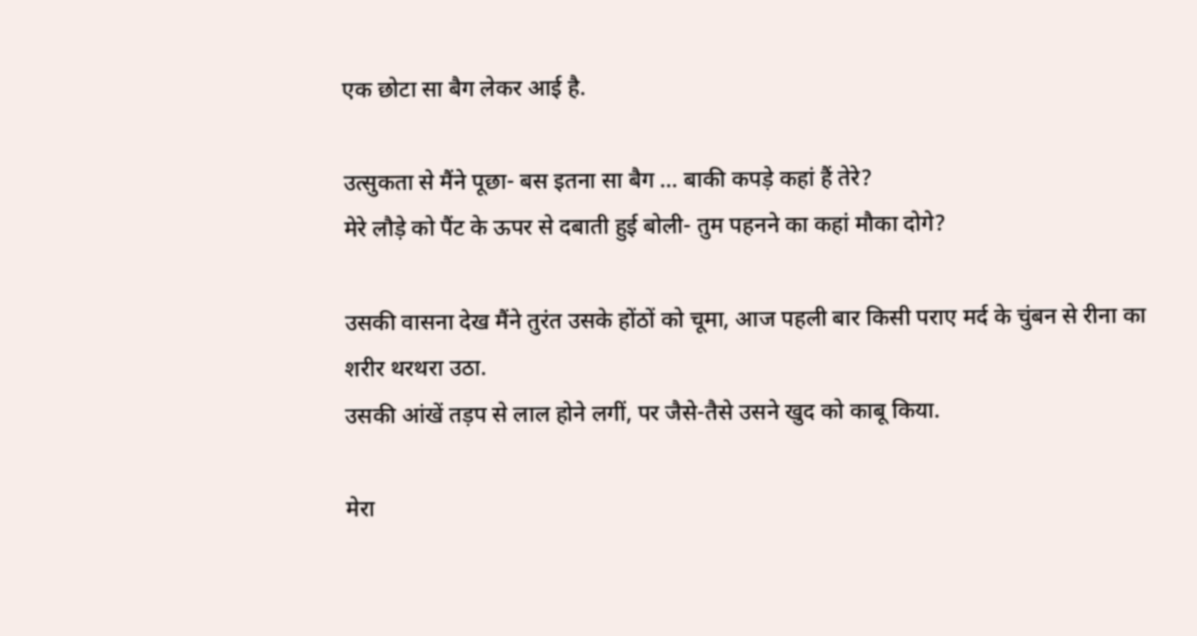एक छोटा सा बैग लेकर आई है.

उत्सुकता से मैंने पूछा- बस इतना सा बैग … बाकी कपड़े कहां हैं तेरे?
मेरे लौड़े को पैंट के ऊपर से दबाती हुई बोली- तुम पहनने का कहां मौका दोगे?

उसकी वासना देख मैंने तुरंत उसके होंठों को चूमा, आज पहली बार किसी पराए मर्द के चुंबन से रीना का शरीर थरथरा उठा.
उसकी आंखें तड़प से लाल होने लगीं, पर जैसे-तैसे उसने खुद को काबू किया.

मेरा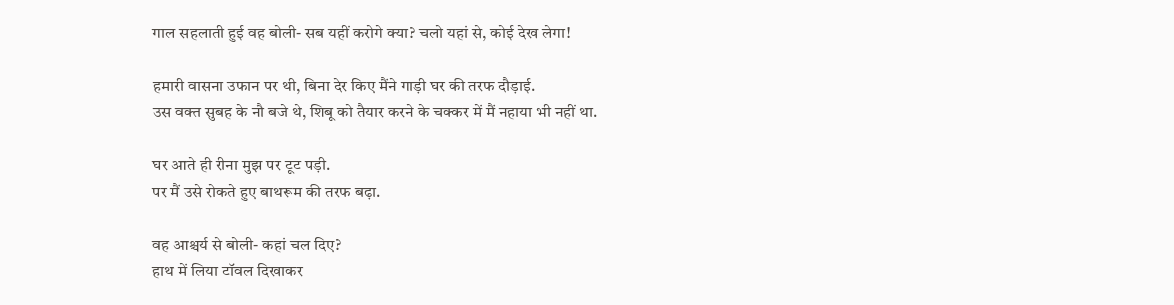गाल सहलाती हुई वह बोली- सब यहीं करोगे क्या? चलो यहां से, कोई देख लेगा!

हमारी वासना उफान पर थी, बिना देर किए मैंने गाड़ी घर की तरफ दौड़ाई.
उस वक्त सुबह के नौ बजे थे, शिबू को तैयार करने के चक्कर में मैं नहाया भी नहीं था.

घर आते ही रीना मुझ पर टूट पड़ी.
पर मैं उसे रोकते हुए बाथरूम की तरफ बढ़ा.

वह आश्चर्य से बोली- कहां चल दिए?
हाथ में लिया टॉवल दिखाकर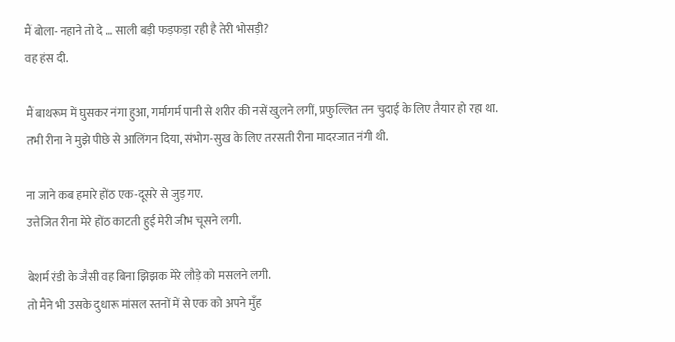मैं बोला- नहाने तो दे … साली बड़ी फड़फड़ा रही है तेरी भोसड़ी?
वह हंस दी.

मैं बाथरूम में घुसकर नंगा हुआ, गर्मागर्म पानी से शरीर की नसें खुलने लगीं, प्रफुल्लित तन चुदाई के लिए तैयार हो रहा था.
तभी रीना ने मुझे पीछे से आलिंगन दिया, संभोग-सुख के लिए तरसती रीना मादरजात नंगी थी.

ना जाने कब हमारे होंठ एक-दूसरे से जुड़ गए.
उत्तेजित रीना मेरे होंठ काटती हुई मेरी जीभ चूसने लगी.

बेशर्म रंडी के जैसी वह बिना झिझक मेरे लौड़े को मसलने लगी.
तो मैंने भी उसके दुधारू मांसल स्तनों में से एक को अपने मुँह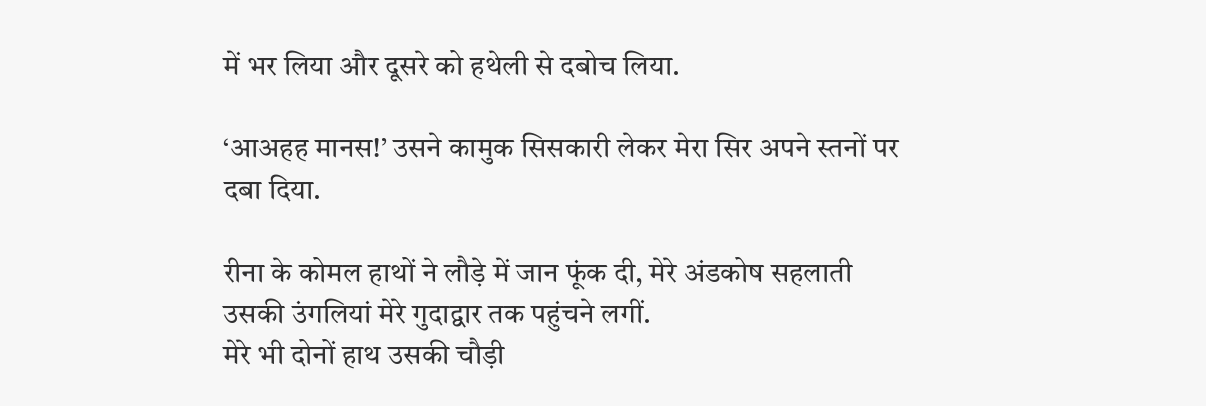में भर लिया और दूसरे को हथेली से दबोच लिया.

‘आअहह मानस!’ उसने कामुक सिसकारी लेकर मेरा सिर अपने स्तनों पर दबा दिया.

रीना के कोमल हाथों ने लौड़े में जान फूंक दी, मेरे अंडकोष सहलाती उसकी उंगलियां मेरे गुदाद्वार तक पहुंचने लगीं.
मेरे भी दोनों हाथ उसकी चौड़ी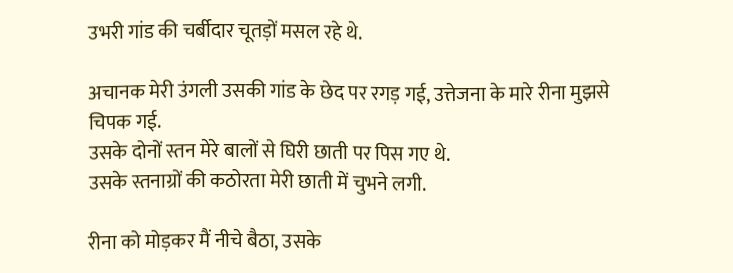उभरी गांड की चर्बीदार चूतड़ों मसल रहे थे.

अचानक मेरी उंगली उसकी गांड के छेद पर रगड़ गई, उत्तेजना के मारे रीना मुझसे चिपक गई.
उसके दोनों स्तन मेरे बालों से घिरी छाती पर पिस गए थे.
उसके स्तनाग्रों की कठोरता मेरी छाती में चुभने लगी.

रीना को मोड़कर मैं नीचे बैठा, उसके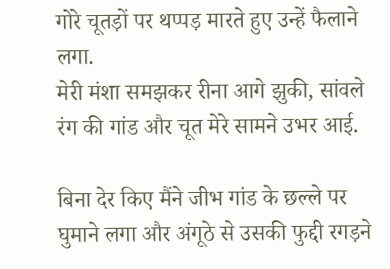गोरे चूतड़ों पर थप्पड़ मारते हुए उन्हें फैलाने लगा.
मेरी मंशा समझकर रीना आगे झुकी, सांवले रंग की गांड और चूत मेरे सामने उभर आई.

बिना देर किए मैंने जीभ गांड के छल्ले पर घुमाने लगा और अंगूठे से उसकी फुद्दी रगड़ने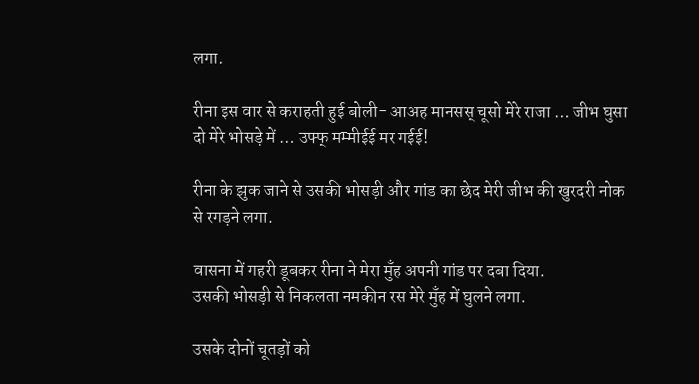लगा.

रीना इस वार से कराहती हुई बोली- आअह मानसस् चूसो मेरे राजा … जीभ घुसा दो मेरे भोसड़े में … उफ्फ् मम्मीईई मर गईई!

रीना के झुक जाने से उसकी भोसड़ी और गांड का छेद मेरी जीभ की खुरदरी नोक से रगड़ने लगा.

वासना में गहरी डूबकर रीना ने मेरा मुँह अपनी गांड पर दबा दिया.
उसकी भोसड़ी से निकलता नमकीन रस मेरे मुँह में घुलने लगा.

उसके दोनों चूतड़ों को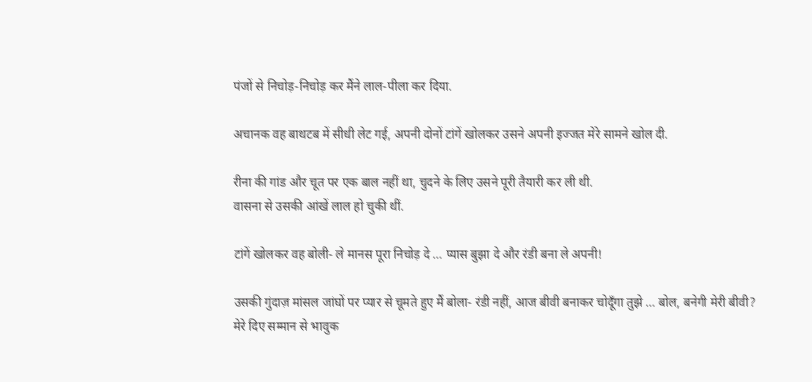पंजों से निचोड़-निचोड़ कर मैंने लाल-पीला कर दिया.

अचानक वह बाथटब में सीधी लेट गई, अपनी दोनों टांगें खोलकर उसने अपनी इज्जत मेरे सामने खोल दी.

रीना की गांड और चूत पर एक बाल नहीं था, चुदने के लिए उसने पूरी तैयारी कर ली थी.
वासना से उसकी आंखें लाल हो चुकी थीं.

टांगें खोलकर वह बोली- ले मानस पूरा निचोड़ दे … प्यास बुझा दे और रंडी बना ले अपनी!

उसकी गुंदाज़ मांसल जांघों पर प्यार से चूमते हुए मैं बोला- रंडी नहीं, आज बीवी बनाकर चोदूँगा तुझे … बोल, बनेगी मेरी बीवी?
मेरे दिए सम्मान से भावुक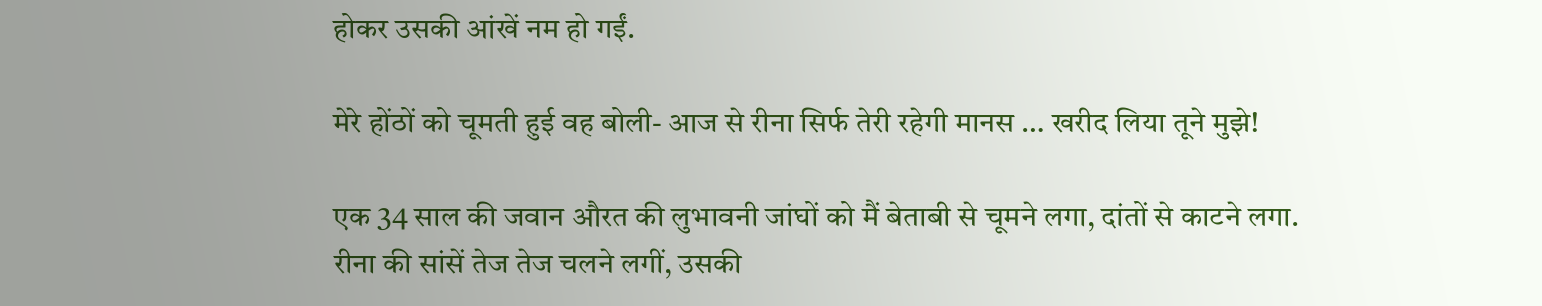होकर उसकी आंखें नम हो गईं.

मेरे होंठों को चूमती हुई वह बोली- आज से रीना सिर्फ तेरी रहेगी मानस … खरीद लिया तूने मुझे!

एक 34 साल की जवान औरत की लुभावनी जांघों को मैं बेताबी से चूमने लगा, दांतों से काटने लगा.
रीना की सांसें तेज तेज चलने लगीं, उसकी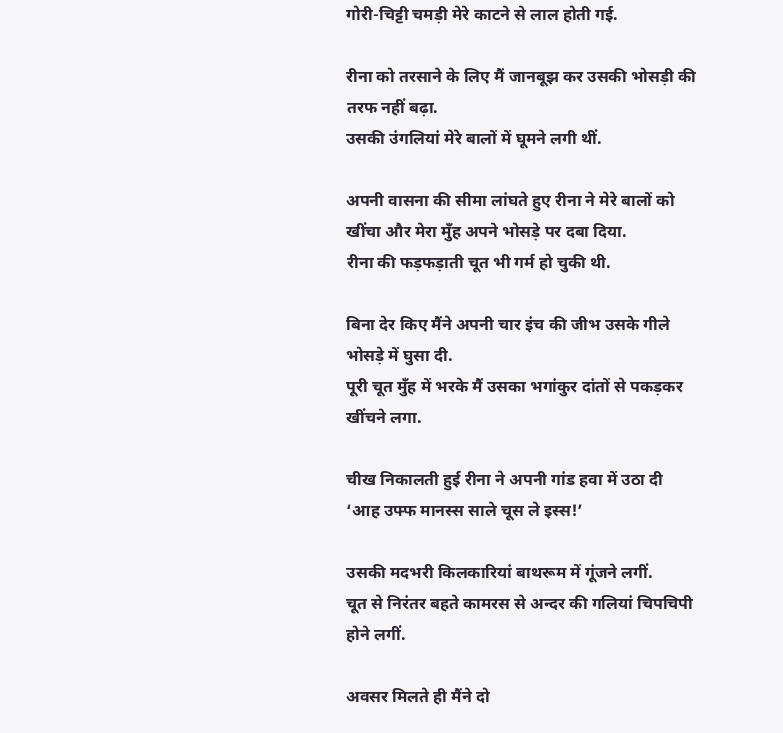गोरी-चिट्टी चमड़ी मेरे काटने से लाल होती गई.

रीना को तरसाने के लिए मैं जानबूझ कर उसकी भोसड़ी की तरफ नहीं बढ़ा.
उसकी उंगलियां मेरे बालों में घूमने लगी थीं.

अपनी वासना की सीमा लांघते हुए रीना ने मेरे बालों को खींचा और मेरा मुँह अपने भोसड़े पर दबा दिया.
रीना की फड़फड़ाती चूत भी गर्म हो चुकी थी.

बिना देर किए मैंने अपनी चार इंच की जीभ उसके गीले भोसड़े में घुसा दी.
पूरी चूत मुँह में भरके मैं उसका भगांकुर दांतों से पकड़कर खींचने लगा.

चीख निकालती हुई रीना ने अपनी गांड हवा में उठा दी ‘आह उफ्फ मानस्स साले चूस ले इस्स!’

उसकी मदभरी किलकारियां बाथरूम में गूंजने लगीं.
चूत से निरंतर बहते कामरस से अन्दर की गलियां चिपचिपी होने लगीं.

अवसर मिलते ही मैंने दो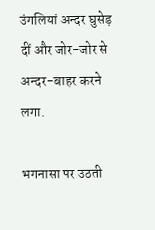उंगलियां अन्दर घुसेड़ दीं और जोर-जोर से अन्दर-बाहर करने लगा.

भगनासा पर उठती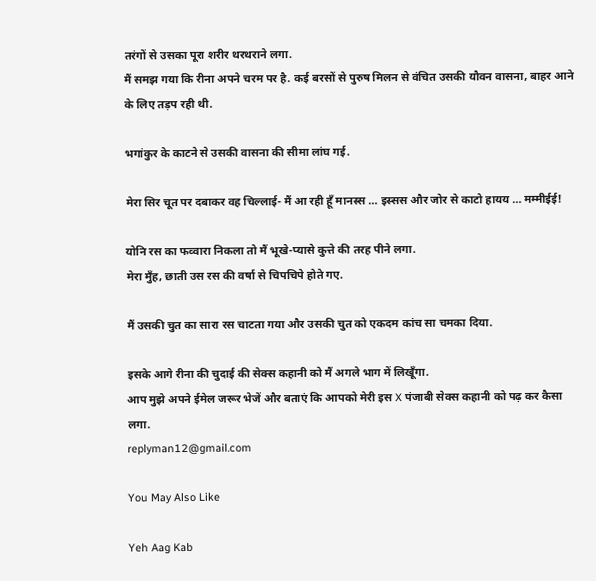तरंगों से उसका पूरा शरीर थरथराने लगा.
मैं समझ गया कि रीना अपने चरम पर है. कई बरसों से पुरुष मिलन से वंचित उसकी यौवन वासना, बाहर आने के लिए तड़प रही थी.

भगांकुर के काटने से उसकी वासना की सीमा लांघ गई.

मेरा सिर चूत पर दबाकर वह चिल्लाई- मैं आ रही हूँ मानस्स … इस्सस और जोर से काटो हायय … मम्मीईई!

योनि रस का फव्वारा निकला तो मैं भूखे-प्यासे कुत्ते की तरह पीने लगा.
मेरा मुँह, छाती उस रस की वर्षा से चिपचिपे होते गए.

मैं उसकी चुत का सारा रस चाटता गया और उसकी चुत को एकदम कांच सा चमका दिया.

इसके आगे रीना की चुदाई की सेक्स कहानी को मैं अगले भाग में लिखूँगा.
आप मुझे अपने ईमेल जरूर भेजें और बताएं कि आपको मेरी इस X पंजाबी सेक्स कहानी को पढ़ कर कैसा लगा.
replyman12@gmail.com

You May Also Like

Yeh Aag Kab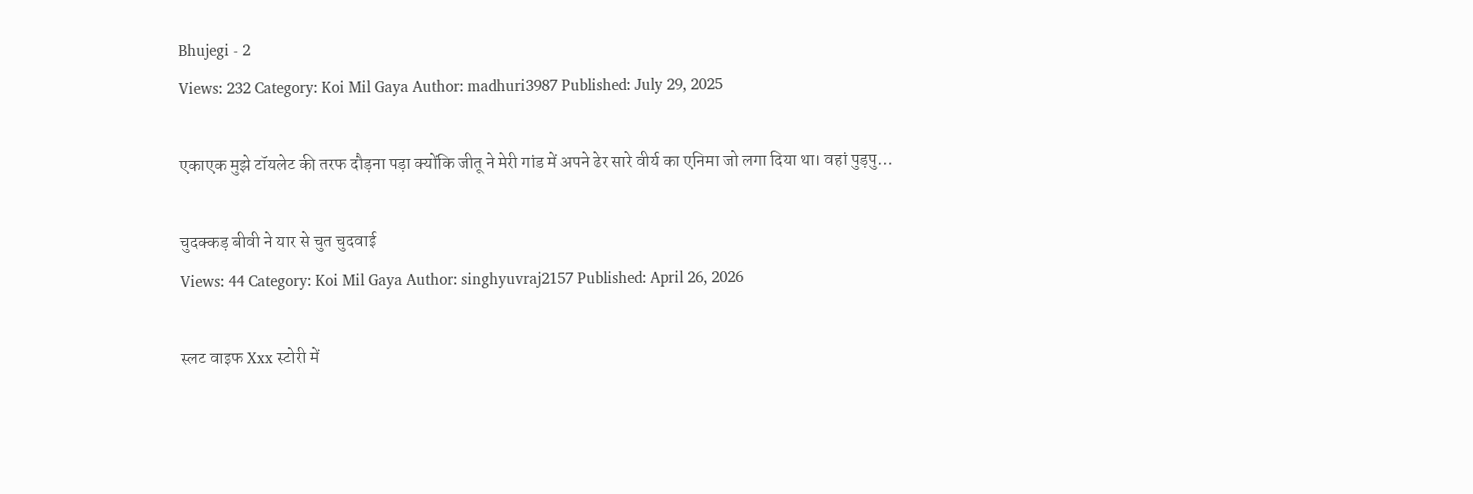Bhujegi - 2
Views: 232 Category: Koi Mil Gaya Author: madhuri3987 Published: July 29, 2025

एकाएक मुझे टॉयलेट की तरफ दौड़ना पड़ा क्योंकि जीतू ने मेरी गांड में अपने ढेर सारे वीर्य का एनिमा जो लगा दिया था। वहां पुड़पु…

चुदक्कड़ बीवी ने यार से चुत चुदवाई
Views: 44 Category: Koi Mil Gaya Author: singhyuvraj2157 Published: April 26, 2026

स्लट वाइफ Xxx स्टोरी में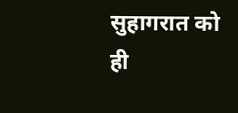सुहागरात को ही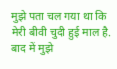मुझे पता चल गया था कि मेरी बीवी चुदी हुई माल है. बाद में मुझे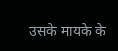उसके मायके के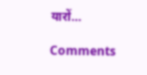यारों…

Comments